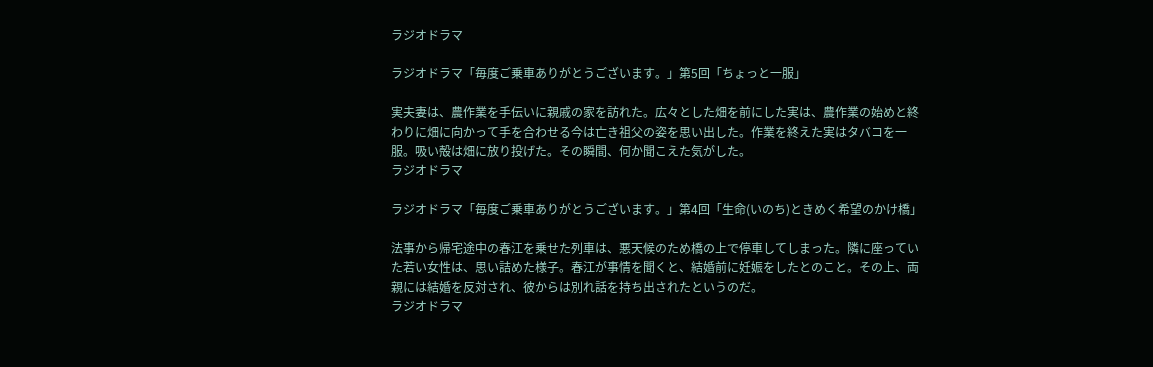ラジオドラマ

ラジオドラマ「毎度ご乗車ありがとうございます。」第5回「ちょっと一服」

実夫妻は、農作業を手伝いに親戚の家を訪れた。広々とした畑を前にした実は、農作業の始めと終わりに畑に向かって手を合わせる今は亡き祖父の姿を思い出した。作業を終えた実はタバコを一服。吸い殻は畑に放り投げた。その瞬間、何か聞こえた気がした。
ラジオドラマ

ラジオドラマ「毎度ご乗車ありがとうございます。」第4回「生命(いのち)ときめく希望のかけ橋」

法事から帰宅途中の春江を乗せた列車は、悪天候のため橋の上で停車してしまった。隣に座っていた若い女性は、思い詰めた様子。春江が事情を聞くと、結婚前に妊娠をしたとのこと。その上、両親には結婚を反対され、彼からは別れ話を持ち出されたというのだ。
ラジオドラマ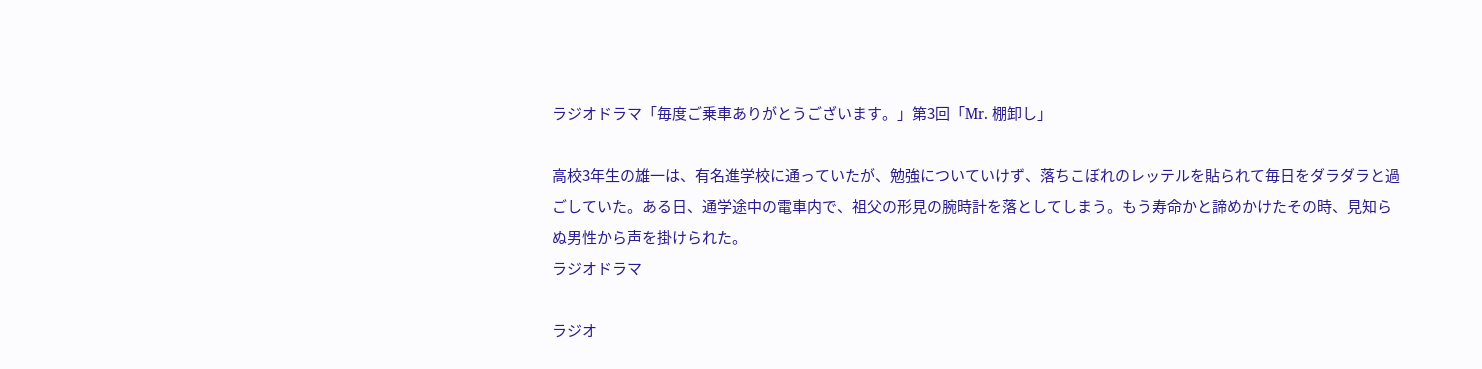ラジオドラマ「毎度ご乗車ありがとうございます。」第3回「Mr. 棚卸し」

高校3年生の雄一は、有名進学校に通っていたが、勉強についていけず、落ちこぼれのレッテルを貼られて毎日をダラダラと過ごしていた。ある日、通学途中の電車内で、祖父の形見の腕時計を落としてしまう。もう寿命かと諦めかけたその時、見知らぬ男性から声を掛けられた。
ラジオドラマ

ラジオ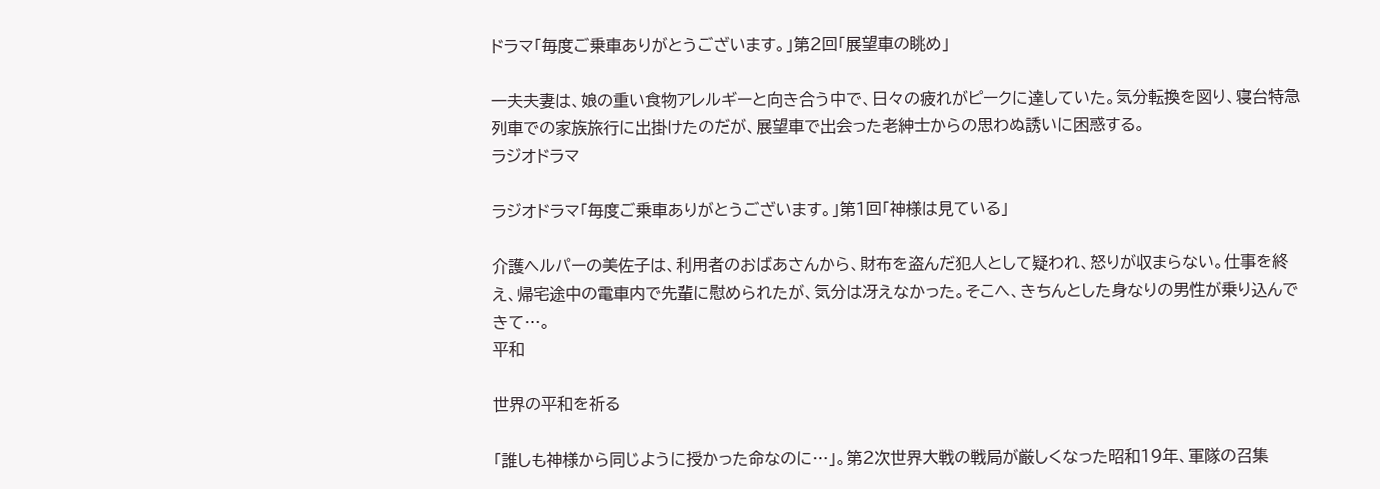ドラマ「毎度ご乗車ありがとうございます。」第2回「展望車の眺め」

一夫夫妻は、娘の重い食物アレルギーと向き合う中で、日々の疲れがピークに達していた。気分転換を図り、寝台特急列車での家族旅行に出掛けたのだが、展望車で出会った老紳士からの思わぬ誘いに困惑する。
ラジオドラマ

ラジオドラマ「毎度ご乗車ありがとうございます。」第1回「神様は見ている」

介護ヘルパーの美佐子は、利用者のおばあさんから、財布を盗んだ犯人として疑われ、怒りが収まらない。仕事を終え、帰宅途中の電車内で先輩に慰められたが、気分は冴えなかった。そこへ、きちんとした身なりの男性が乗り込んできて…。
平和

世界の平和を祈る

「誰しも神様から同じように授かった命なのに…」。第2次世界大戦の戦局が厳しくなった昭和19年、軍隊の召集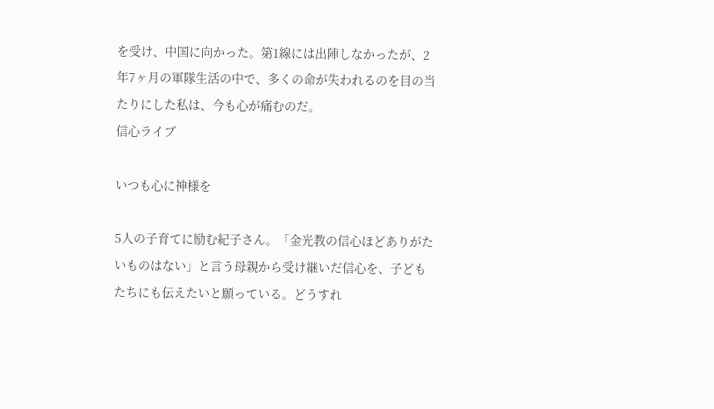を受け、中国に向かった。第1線には出陣しなかったが、2年7ヶ月の軍隊生活の中で、多くの命が失われるのを目の当たりにした私は、今も心が痛むのだ。
信心ライブ

いつも心に神様を

5人の子育てに励む紀子さん。「金光教の信心ほどありがたいものはない」と言う母親から受け継いだ信心を、子どもたちにも伝えたいと願っている。どうすれ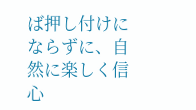ば押し付けにならずに、自然に楽しく信心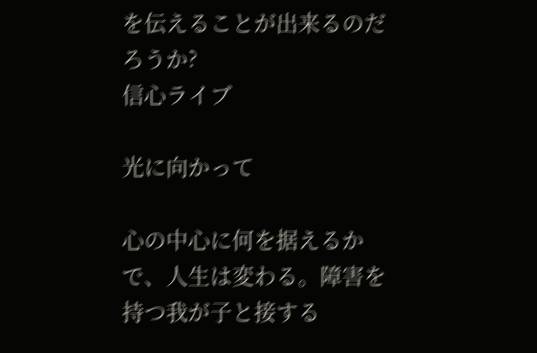を伝えることが出来るのだろうか?
信心ライブ

光に向かって

心の中心に何を据えるかで、人生は変わる。障害を持つ我が子と接する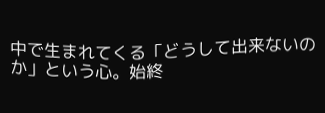中で生まれてくる「どうして出来ないのか」という心。始終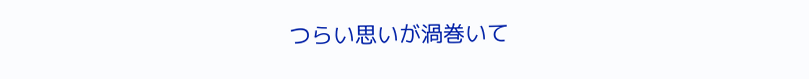つらい思いが渦巻いて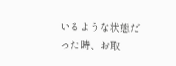いるような状態だった時、お取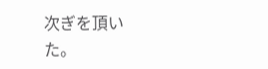次ぎを頂いた。